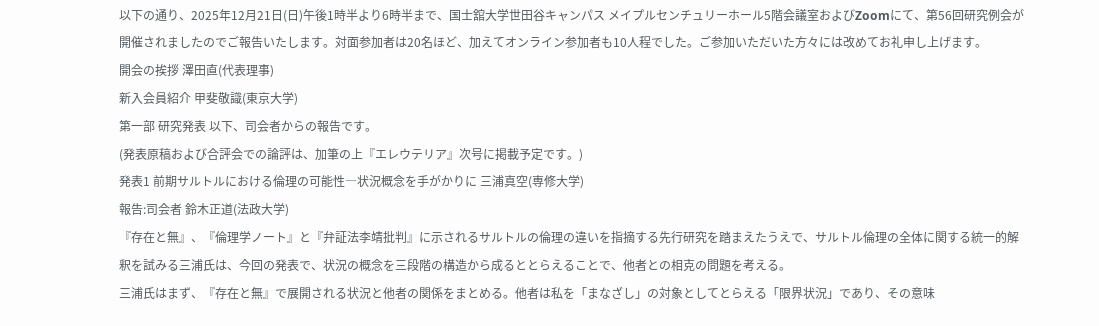以下の通り、2025年12月21日(日)午後1時半より6時半まで、国士舘大学世田谷キャンパス メイプルセンチュリーホール5階会議室およびZoomにて、第56回研究例会が開催されましたのでご報告いたします。対面参加者は20名ほど、加えてオンライン参加者も10人程でした。ご参加いただいた方々には改めてお礼申し上げます。
開会の挨拶 澤田直(代表理事)
新入会員紹介 甲斐敬識(東京大学)
第一部 研究発表 以下、司会者からの報告です。
(発表原稿および合評会での論評は、加筆の上『エレウテリア』次号に掲載予定です。)
発表1 前期サルトルにおける倫理の可能性―状況概念を手がかりに 三浦真空(専修大学)
報告:司会者 鈴木正道(法政大学)
『存在と無』、『倫理学ノート』と『弁証法李靖批判』に示されるサルトルの倫理の違いを指摘する先行研究を踏まえたうえで、サルトル倫理の全体に関する統一的解釈を試みる三浦氏は、今回の発表で、状況の概念を三段階の構造から成るととらえることで、他者との相克の問題を考える。
三浦氏はまず、『存在と無』で展開される状況と他者の関係をまとめる。他者は私を「まなざし」の対象としてとらえる「限界状況」であり、その意味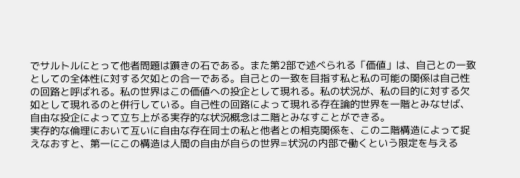でサルトルにとって他者問題は躓きの石である。また第2部で述べられる「価値」は、自己との一致としての全体性に対する欠如との合一である。自己との一致を目指す私と私の可能の関係は自己性の回路と呼ばれる。私の世界はこの価値への投企として現れる。私の状況が、私の目的に対する欠如として現れるのと併行している。自己性の回路によって現れる存在論的世界を一階とみなせば、自由な投企によって立ち上がる実存的な状況概念は二階とみなすことができる。
実存的な倫理において互いに自由な存在同士の私と他者との相克関係を、この二階構造によって捉えなおすと、第一にこの構造は人間の自由が自らの世界=状況の内部で働くという限定を与える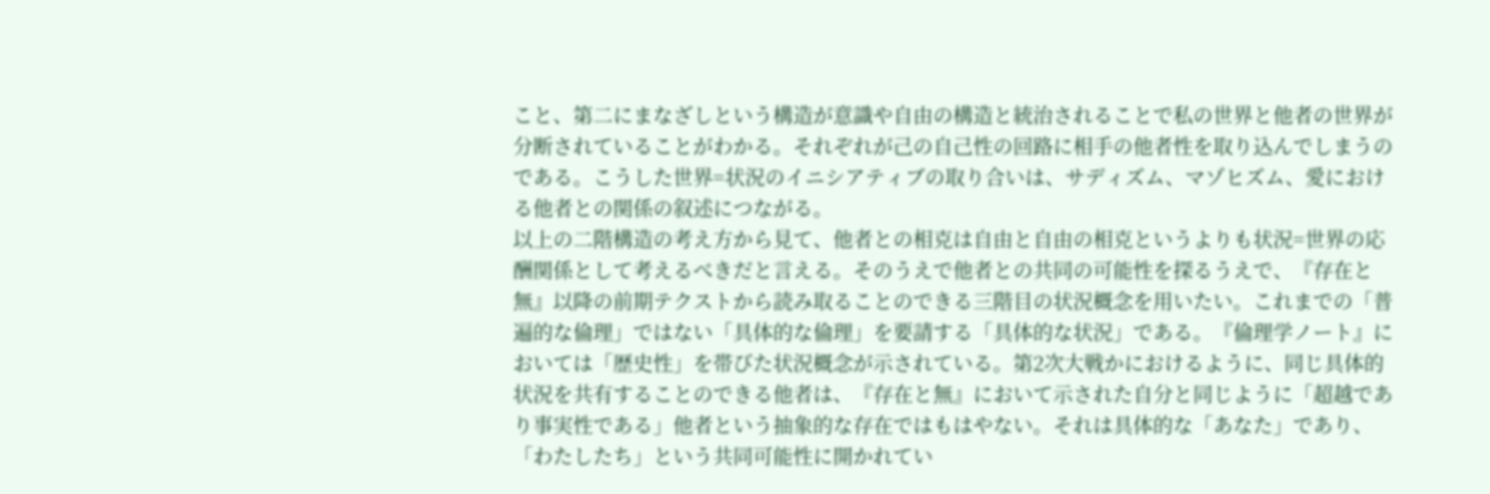こと、第二にまなざしという構造が意識や自由の構造と統治されることで私の世界と他者の世界が分断されていることがわかる。それぞれが己の自己性の回路に相手の他者性を取り込んでしまうのである。こうした世界=状況のイニシアティブの取り合いは、サディズム、マゾヒズム、愛における他者との関係の叙述につながる。
以上の二階構造の考え方から見て、他者との相克は自由と自由の相克というよりも状況=世界の応酬関係として考えるべきだと言える。そのうえで他者との共同の可能性を探るうえで、『存在と無』以降の前期テクストから読み取ることのできる三階目の状況概念を用いたい。これまでの「普遍的な倫理」ではない「具体的な倫理」を要請する「具体的な状況」である。『倫理学ノート』においては「歴史性」を帯びた状況概念が示されている。第2次大戦かにおけるように、同じ具体的状況を共有することのできる他者は、『存在と無』において示された自分と同じように「超越であり事実性である」他者という抽象的な存在ではもはやない。それは具体的な「あなた」であり、「わたしたち」という共同可能性に開かれてい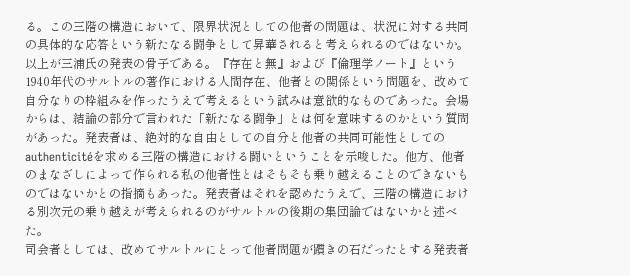る。この三階の構造において、限界状況としての他者の問題は、状況に対する共同の具体的な応答という新たなる闘争として昇華されると考えられるのではないか。
以上が三浦氏の発表の骨子である。『存在と無』および『倫理学ノート』という1940年代のサルトルの著作における人間存在、他者との関係という問題を、改めて自分なりの枠組みを作ったうえで考えるという試みは意欲的なものであった。会場からは、結論の部分で言われた「新たなる闘争」とは何を意味するのかという質問があった。発表者は、絶対的な自由としての自分と他者の共同可能性としてのauthenticitéを求める三階の構造における闘いということを示唆した。他方、他者のまなざしによって作られる私の他者性とはそもそも乗り越えることのできないものではないかとの指摘もあった。発表者はそれを認めたうえで、三階の構造における別次元の乗り越えが考えられるのがサルトルの後期の集団論ではないかと述べた。
司会者としては、改めてサルトルにとって他者問題が躓きの石だったとする発表者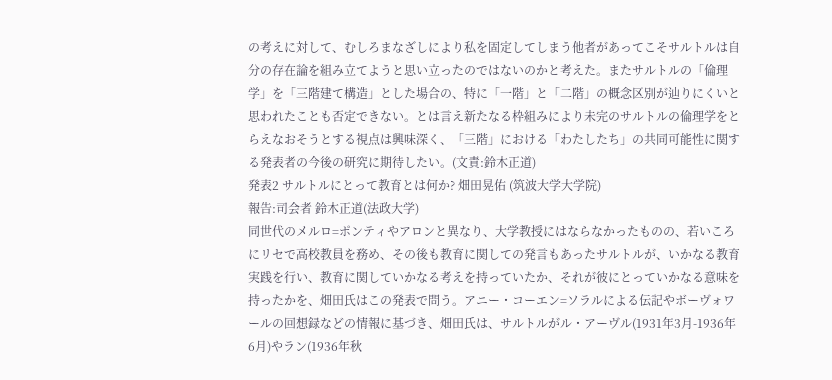の考えに対して、むしろまなざしにより私を固定してしまう他者があってこそサルトルは自分の存在論を組み立てようと思い立ったのではないのかと考えた。またサルトルの「倫理学」を「三階建て構造」とした場合の、特に「一階」と「二階」の概念区別が辿りにくいと思われたことも否定できない。とは言え新たなる枠組みにより未完のサルトルの倫理学をとらえなおそうとする視点は興味深く、「三階」における「わたしたち」の共同可能性に関する発表者の今後の研究に期待したい。(文責:鈴木正道)
発表2 サルトルにとって教育とは何か? 畑田晃佑 (筑波大学大学院)
報告:司会者 鈴木正道(法政大学)
同世代のメルロ=ポンティやアロンと異なり、大学教授にはならなかったものの、若いころにリセで高校教員を務め、その後も教育に関しての発言もあったサルトルが、いかなる教育実践を行い、教育に関していかなる考えを持っていたか、それが彼にとっていかなる意味を持ったかを、畑田氏はこの発表で問う。アニー・コーエン=ソラルによる伝記やボーヴォワールの回想録などの情報に基づき、畑田氏は、サルトルがル・アーヴル(1931年3月-1936年6月)やラン(1936年秋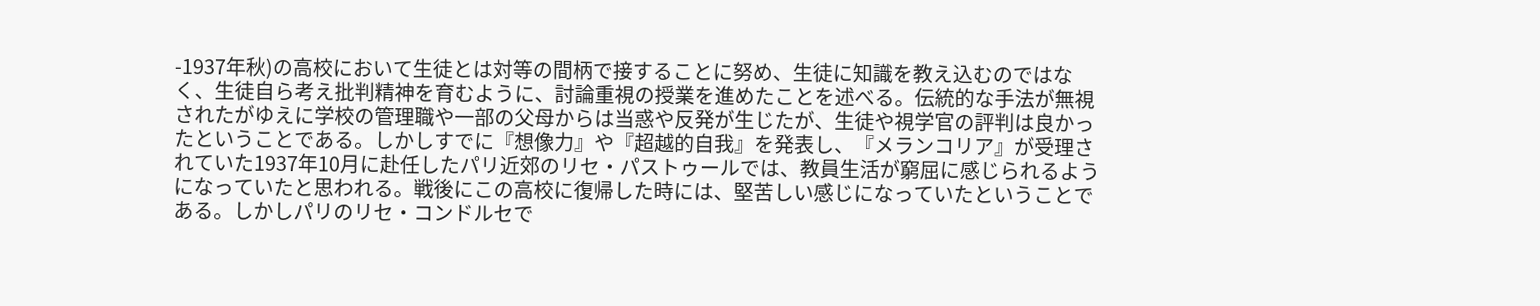-1937年秋)の高校において生徒とは対等の間柄で接することに努め、生徒に知識を教え込むのではなく、生徒自ら考え批判精神を育むように、討論重視の授業を進めたことを述べる。伝統的な手法が無視されたがゆえに学校の管理職や一部の父母からは当惑や反発が生じたが、生徒や視学官の評判は良かったということである。しかしすでに『想像力』や『超越的自我』を発表し、『メランコリア』が受理されていた1937年10月に赴任したパリ近郊のリセ・パストゥールでは、教員生活が窮屈に感じられるようになっていたと思われる。戦後にこの高校に復帰した時には、堅苦しい感じになっていたということである。しかしパリのリセ・コンドルセで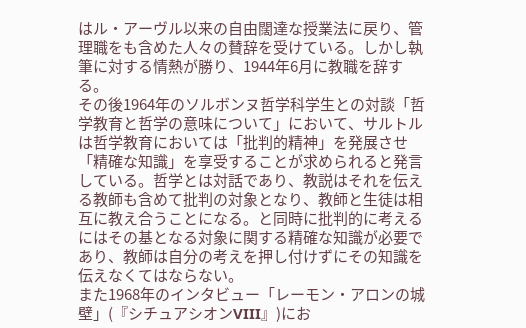はル・アーヴル以来の自由闊達な授業法に戻り、管理職をも含めた人々の賛辞を受けている。しかし執筆に対する情熱が勝り、1944年6月に教職を辞する。
その後1964年のソルボンヌ哲学科学生との対談「哲学教育と哲学の意味について」において、サルトルは哲学教育においては「批判的精神」を発展させ「精確な知識」を享受することが求められると発言している。哲学とは対話であり、教説はそれを伝える教師も含めて批判の対象となり、教師と生徒は相互に教え合うことになる。と同時に批判的に考えるにはその基となる対象に関する精確な知識が必要であり、教師は自分の考えを押し付けずにその知識を伝えなくてはならない。
また1968年のインタビュー「レーモン・アロンの城壁」(『シチュアシオンVIII』)にお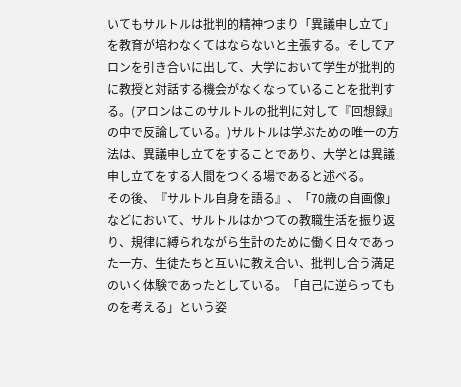いてもサルトルは批判的精神つまり「異議申し立て」を教育が培わなくてはならないと主張する。そしてアロンを引き合いに出して、大学において学生が批判的に教授と対話する機会がなくなっていることを批判する。(アロンはこのサルトルの批判に対して『回想録』の中で反論している。)サルトルは学ぶための唯一の方法は、異議申し立てをすることであり、大学とは異議申し立てをする人間をつくる場であると述べる。
その後、『サルトル自身を語る』、「70歳の自画像」などにおいて、サルトルはかつての教職生活を振り返り、規律に縛られながら生計のために働く日々であった一方、生徒たちと互いに教え合い、批判し合う満足のいく体験であったとしている。「自己に逆らってものを考える」という姿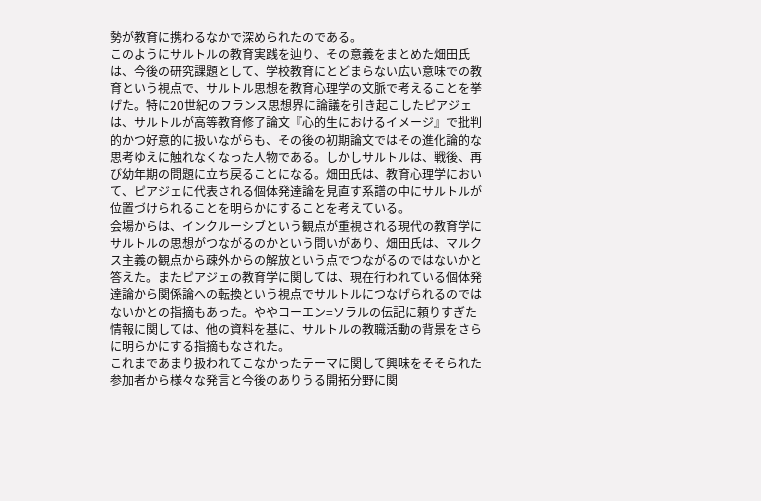勢が教育に携わるなかで深められたのである。
このようにサルトルの教育実践を辿り、その意義をまとめた畑田氏は、今後の研究課題として、学校教育にとどまらない広い意味での教育という視点で、サルトル思想を教育心理学の文脈で考えることを挙げた。特に20世紀のフランス思想界に論議を引き起こしたピアジェは、サルトルが高等教育修了論文『心的生におけるイメージ』で批判的かつ好意的に扱いながらも、その後の初期論文ではその進化論的な思考ゆえに触れなくなった人物である。しかしサルトルは、戦後、再び幼年期の問題に立ち戻ることになる。畑田氏は、教育心理学において、ピアジェに代表される個体発達論を見直す系譜の中にサルトルが位置づけられることを明らかにすることを考えている。
会場からは、インクルーシブという観点が重視される現代の教育学にサルトルの思想がつながるのかという問いがあり、畑田氏は、マルクス主義の観点から疎外からの解放という点でつながるのではないかと答えた。またピアジェの教育学に関しては、現在行われている個体発達論から関係論への転換という視点でサルトルにつなげられるのではないかとの指摘もあった。ややコーエン=ソラルの伝記に頼りすぎた情報に関しては、他の資料を基に、サルトルの教職活動の背景をさらに明らかにする指摘もなされた。
これまであまり扱われてこなかったテーマに関して興味をそそられた参加者から様々な発言と今後のありうる開拓分野に関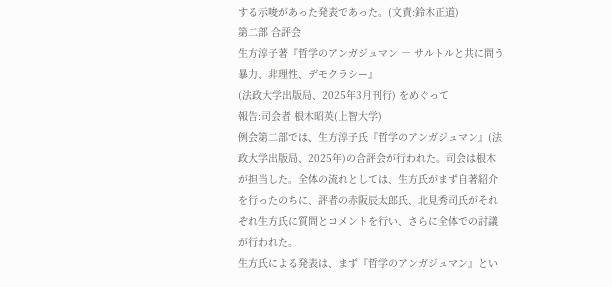する示唆があった発表であった。(文責:鈴木正道)
第二部 合評会
生方淳子著『哲学のアンガジュマン ― サルトルと共に問う暴力、非理性、デモクラシー』
(法政大学出版局、2025年3月刊行) をめぐって
報告:司会者 根木昭英(上智大学)
例会第二部では、生方淳子氏『哲学のアンガジュマン』(法政大学出版局、2025年)の合評会が行われた。司会は根木が担当した。全体の流れとしては、生方氏がまず自著紹介を行ったのちに、評者の赤阪辰太郎氏、北見秀司氏がそれぞれ生方氏に質問とコメントを行い、さらに全体での討議が行われた。
生方氏による発表は、まず『哲学のアンガジュマン』とい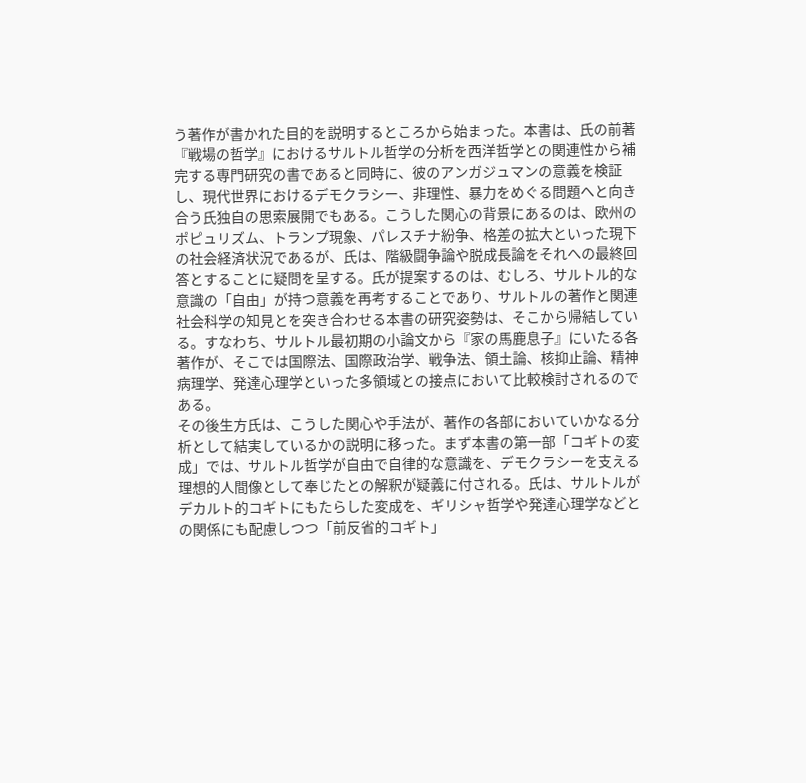う著作が書かれた目的を説明するところから始まった。本書は、氏の前著『戦場の哲学』におけるサルトル哲学の分析を西洋哲学との関連性から補完する専門研究の書であると同時に、彼のアンガジュマンの意義を検証し、現代世界におけるデモクラシー、非理性、暴力をめぐる問題へと向き合う氏独自の思索展開でもある。こうした関心の背景にあるのは、欧州のポピュリズム、トランプ現象、パレスチナ紛争、格差の拡大といった現下の社会経済状況であるが、氏は、階級闘争論や脱成長論をそれへの最終回答とすることに疑問を呈する。氏が提案するのは、むしろ、サルトル的な意識の「自由」が持つ意義を再考することであり、サルトルの著作と関連社会科学の知見とを突き合わせる本書の研究姿勢は、そこから帰結している。すなわち、サルトル最初期の小論文から『家の馬鹿息子』にいたる各著作が、そこでは国際法、国際政治学、戦争法、領土論、核抑止論、精神病理学、発達心理学といった多領域との接点において比較検討されるのである。
その後生方氏は、こうした関心や手法が、著作の各部においていかなる分析として結実しているかの説明に移った。まず本書の第一部「コギトの変成」では、サルトル哲学が自由で自律的な意識を、デモクラシーを支える理想的人間像として奉じたとの解釈が疑義に付される。氏は、サルトルがデカルト的コギトにもたらした変成を、ギリシャ哲学や発達心理学などとの関係にも配慮しつつ「前反省的コギト」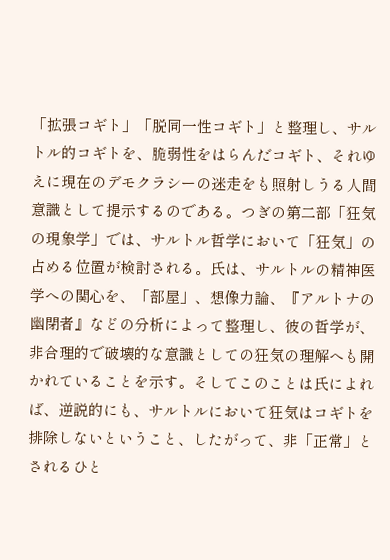「拡張コギト」「脱同一性コギト」と整理し、サルトル的コギトを、脆弱性をはらんだコギト、それゆえに現在のデモクラシーの迷走をも照射しうる人間意識として提示するのである。つぎの第二部「狂気の現象学」では、サルトル哲学において「狂気」の占める位置が検討される。氏は、サルトルの精神医学への関心を、「部屋」、想像力論、『アルトナの幽閉者』などの分析によって整理し、彼の哲学が、非合理的で破壊的な意識としての狂気の理解へも開かれていることを示す。そしてこのことは氏によれば、逆説的にも、サルトルにおいて狂気はコギトを排除しないということ、したがって、非「正常」とされるひと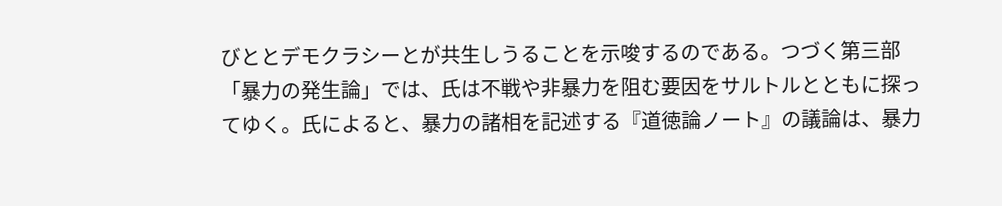びととデモクラシーとが共生しうることを示唆するのである。つづく第三部「暴力の発生論」では、氏は不戦や非暴力を阻む要因をサルトルとともに探ってゆく。氏によると、暴力の諸相を記述する『道徳論ノート』の議論は、暴力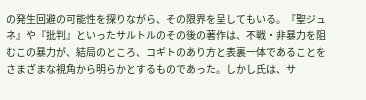の発生回避の可能性を探りながら、その限界を呈してもいる。『聖ジュネ』や『批判』といったサルトルのその後の著作は、不戦・非暴力を阻むこの暴力が、結局のところ、コギトのあり方と表裏一体であることをさまざまな視角から明らかとするものであった。しかし氏は、サ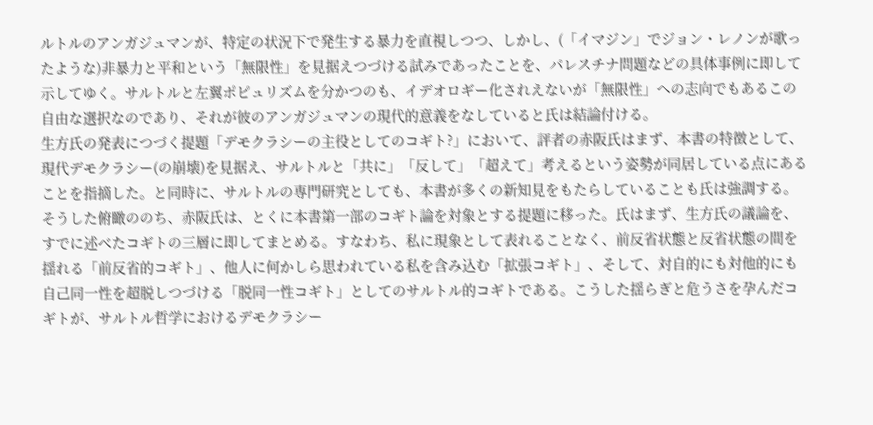ルトルのアンガジュマンが、特定の状況下で発生する暴力を直視しつつ、しかし、(「イマジン」でジョン・レノンが歌ったような)非暴力と平和という「無限性」を見据えつづける試みであったことを、パレスチナ問題などの具体事例に即して示してゆく。サルトルと左翼ポピュリズムを分かつのも、イデオロギー化されえないが「無限性」への志向でもあるこの自由な選択なのであり、それが彼のアンガジュマンの現代的意義をなしていると氏は結論付ける。
生方氏の発表につづく提題「デモクラシーの主役としてのコギト?」において、評者の赤阪氏はまず、本書の特徴として、現代デモクラシー(の崩壊)を見据え、サルトルと「共に」「反して」「超えて」考えるという姿勢が同居している点にあることを指摘した。と同時に、サルトルの専門研究としても、本書が多くの新知見をもたらしていることも氏は強調する。
そうした俯瞰ののち、赤阪氏は、とくに本書第一部のコギト論を対象とする提題に移った。氏はまず、生方氏の議論を、すでに述べたコギトの三層に即してまとめる。すなわち、私に現象として表れることなく、前反省状態と反省状態の間を揺れる「前反省的コギト」、他人に何かしら思われている私を含み込む「拡張コギト」、そして、対自的にも対他的にも自己同一性を超脱しつづける「脱同一性コギト」としてのサルトル的コギトである。こうした揺らぎと危うさを孕んだコギトが、サルトル哲学におけるデモクラシー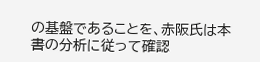の基盤であることを、赤阪氏は本書の分析に従って確認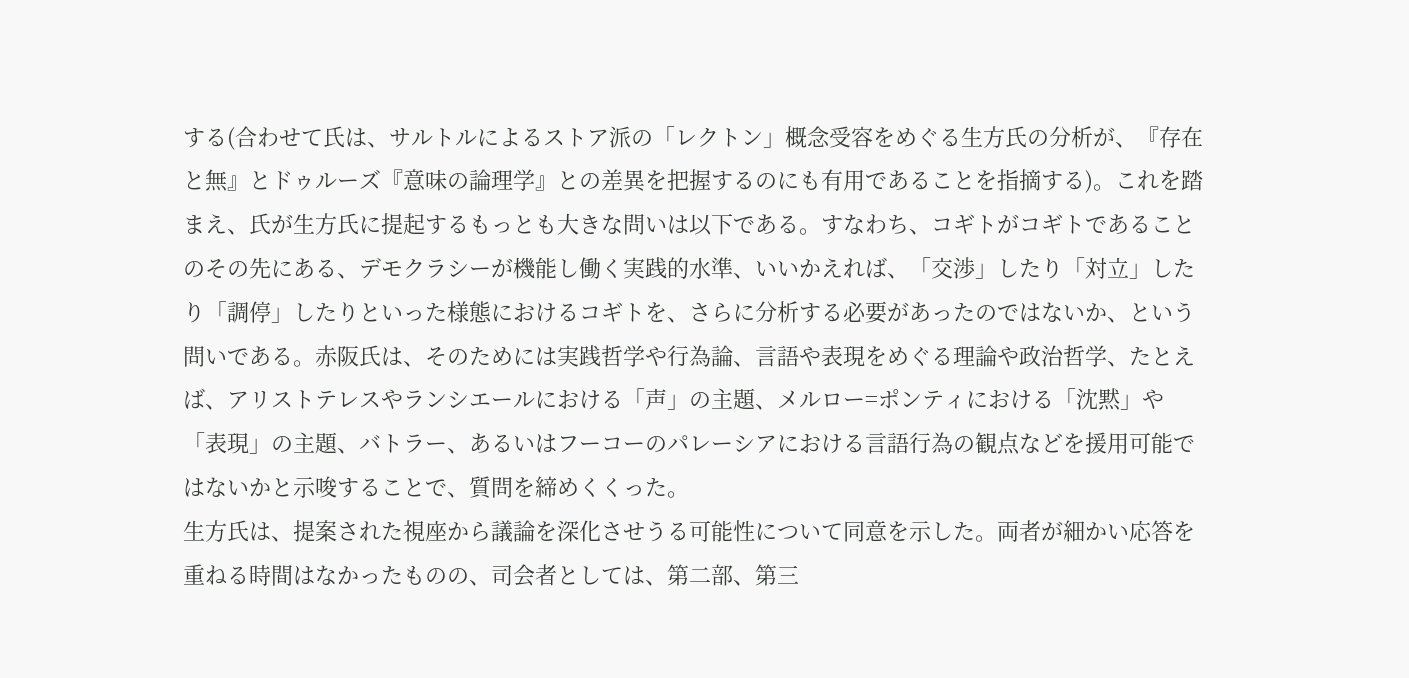する(合わせて氏は、サルトルによるストア派の「レクトン」概念受容をめぐる生方氏の分析が、『存在と無』とドゥルーズ『意味の論理学』との差異を把握するのにも有用であることを指摘する)。これを踏まえ、氏が生方氏に提起するもっとも大きな問いは以下である。すなわち、コギトがコギトであることのその先にある、デモクラシーが機能し働く実践的水準、いいかえれば、「交渉」したり「対立」したり「調停」したりといった様態におけるコギトを、さらに分析する必要があったのではないか、という問いである。赤阪氏は、そのためには実践哲学や行為論、言語や表現をめぐる理論や政治哲学、たとえば、アリストテレスやランシエールにおける「声」の主題、メルロー=ポンティにおける「沈黙」や「表現」の主題、バトラー、あるいはフーコーのパレーシアにおける言語行為の観点などを援用可能ではないかと示唆することで、質問を締めくくった。
生方氏は、提案された視座から議論を深化させうる可能性について同意を示した。両者が細かい応答を重ねる時間はなかったものの、司会者としては、第二部、第三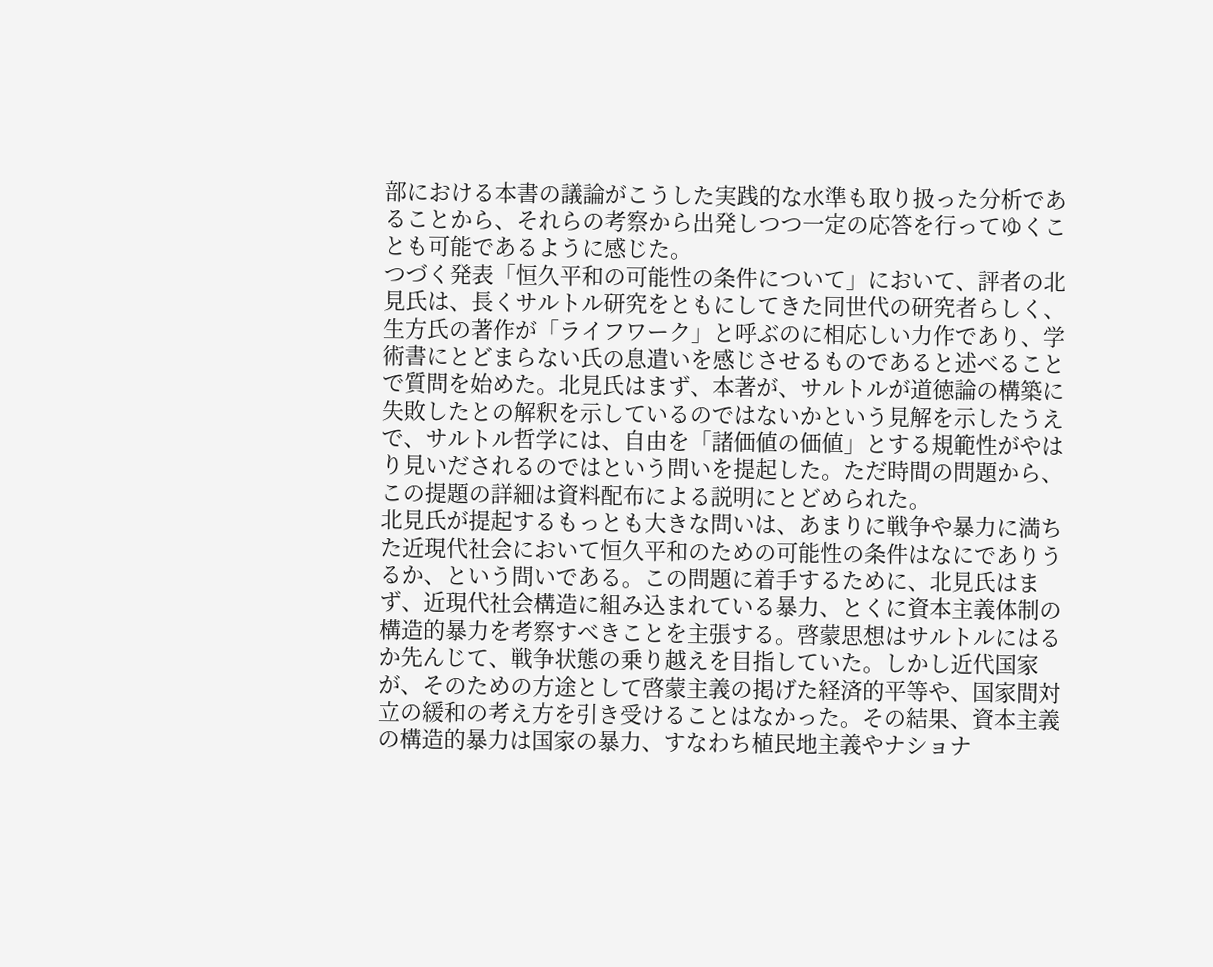部における本書の議論がこうした実践的な水準も取り扱った分析であることから、それらの考察から出発しつつ一定の応答を行ってゆくことも可能であるように感じた。
つづく発表「恒久平和の可能性の条件について」において、評者の北見氏は、長くサルトル研究をともにしてきた同世代の研究者らしく、生方氏の著作が「ライフワーク」と呼ぶのに相応しい力作であり、学術書にとどまらない氏の息遣いを感じさせるものであると述べることで質問を始めた。北見氏はまず、本著が、サルトルが道徳論の構築に失敗したとの解釈を示しているのではないかという見解を示したうえで、サルトル哲学には、自由を「諸価値の価値」とする規範性がやはり見いだされるのではという問いを提起した。ただ時間の問題から、この提題の詳細は資料配布による説明にとどめられた。
北見氏が提起するもっとも大きな問いは、あまりに戦争や暴力に満ちた近現代社会において恒久平和のための可能性の条件はなにでありうるか、という問いである。この問題に着手するために、北見氏はまず、近現代社会構造に組み込まれている暴力、とくに資本主義体制の構造的暴力を考察すべきことを主張する。啓蒙思想はサルトルにはるか先んじて、戦争状態の乗り越えを目指していた。しかし近代国家が、そのための方途として啓蒙主義の掲げた経済的平等や、国家間対立の緩和の考え方を引き受けることはなかった。その結果、資本主義の構造的暴力は国家の暴力、すなわち植民地主義やナショナ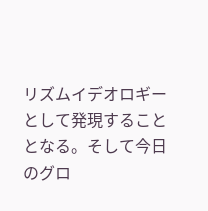リズムイデオロギーとして発現することとなる。そして今日のグロ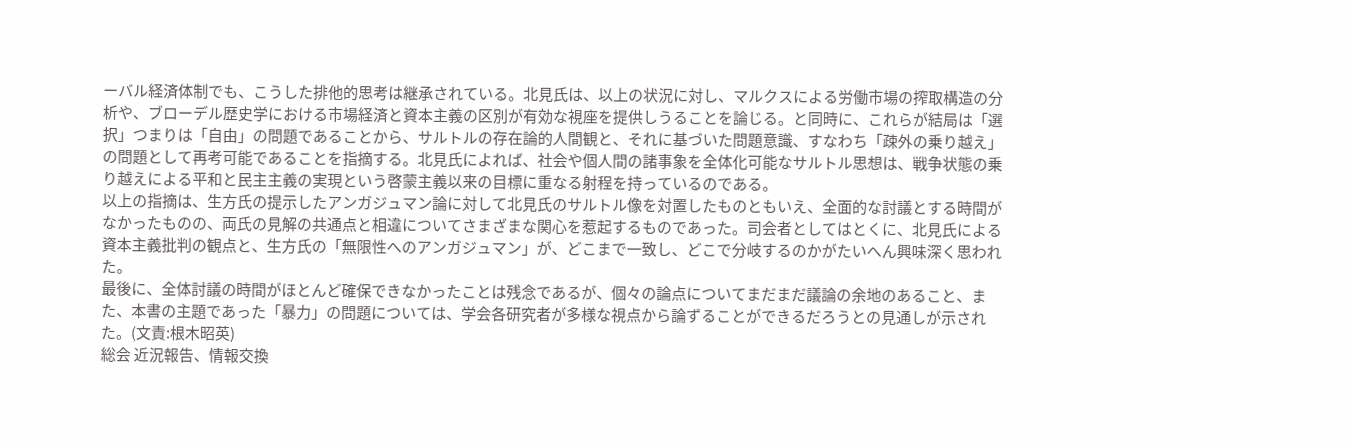ーバル経済体制でも、こうした排他的思考は継承されている。北見氏は、以上の状況に対し、マルクスによる労働市場の搾取構造の分析や、ブローデル歴史学における市場経済と資本主義の区別が有効な視座を提供しうることを論じる。と同時に、これらが結局は「選択」つまりは「自由」の問題であることから、サルトルの存在論的人間観と、それに基づいた問題意識、すなわち「疎外の乗り越え」の問題として再考可能であることを指摘する。北見氏によれば、社会や個人間の諸事象を全体化可能なサルトル思想は、戦争状態の乗り越えによる平和と民主主義の実現という啓蒙主義以来の目標に重なる射程を持っているのである。
以上の指摘は、生方氏の提示したアンガジュマン論に対して北見氏のサルトル像を対置したものともいえ、全面的な討議とする時間がなかったものの、両氏の見解の共通点と相違についてさまざまな関心を惹起するものであった。司会者としてはとくに、北見氏による資本主義批判の観点と、生方氏の「無限性へのアンガジュマン」が、どこまで一致し、どこで分岐するのかがたいへん興味深く思われた。
最後に、全体討議の時間がほとんど確保できなかったことは残念であるが、個々の論点についてまだまだ議論の余地のあること、また、本書の主題であった「暴力」の問題については、学会各研究者が多様な視点から論ずることができるだろうとの見通しが示された。(文責:根木昭英)
総会 近況報告、情報交換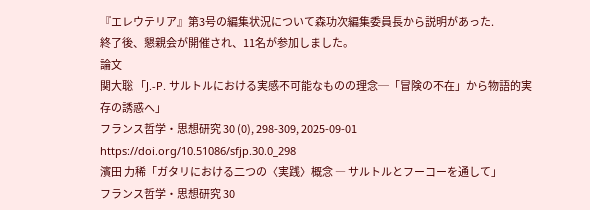『エレウテリア』第3号の編集状況について森功次編集委員長から説明があった.
終了後、懇親会が開催され、11名が参加しました。
論文
関大聡 「J.-P. サルトルにおける実感不可能なものの理念─「冒険の不在」から物語的実存の誘惑へ」
フランス哲学・思想研究 30 (0), 298-309, 2025-09-01
https://doi.org/10.51086/sfjp.30.0_298
濱田 力稀「ガタリにおける二つの〈実践〉概念 ― サルトルとフーコーを通して」
フランス哲学・思想研究 30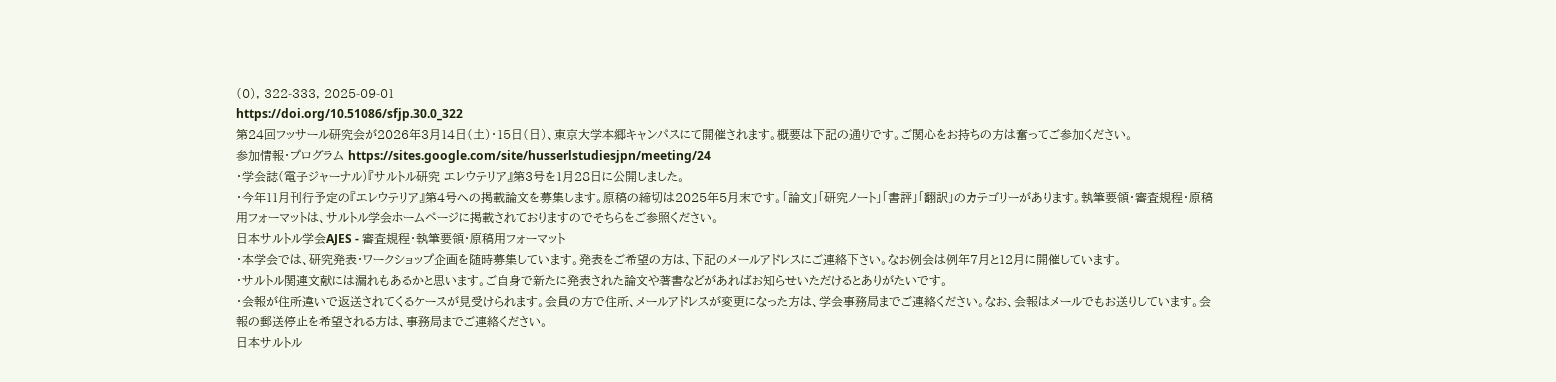(0), 322-333, 2025-09-01
https://doi.org/10.51086/sfjp.30.0_322
第24回フッサール研究会が2026年3月14日(土)・15日(日)、東京大学本郷キャンパスにて開催されます。概要は下記の通りです。ご関心をお持ちの方は奮ってご参加ください。
参加情報・プログラム https://sites.google.com/site/husserlstudiesjpn/meeting/24
・学会誌(電子ジャーナル)『サルトル研究 エレウテリア』第3号を1月28日に公開しました。
・今年11月刊行予定の『エレウテリア』第4号への掲載論文を募集します。原稿の締切は2025年5月末です。「論文」「研究ノート」「書評」「翻訳」のカテゴリーがあります。執筆要領・審査規程・原稿用フォーマットは、サルトル学会ホームページに掲載されておりますのでそちらをご参照ください。
日本サルトル学会AJES - 審査規程・執筆要領・原稿用フォーマット
・本学会では、研究発表・ワークショップ企画を随時募集しています。発表をご希望の方は、下記のメールアドレスにご連絡下さい。なお例会は例年7月と12月に開催しています。
・サルトル関連文献には漏れもあるかと思います。ご自身で新たに発表された論文や著書などがあればお知らせいただけるとありがたいです。
・会報が住所違いで返送されてくるケースが見受けられます。会員の方で住所、メールアドレスが変更になった方は、学会事務局までご連絡ください。なお、会報はメールでもお送りしています。会報の郵送停止を希望される方は、事務局までご連絡ください。
日本サルトル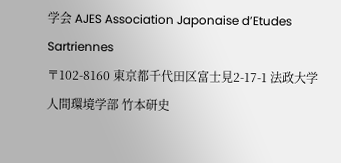学会 AJES Association Japonaise d’Etudes Sartriennes
〒102-8160 東京都千代田区富士見2-17-1 法政大学人間環境学部 竹本研史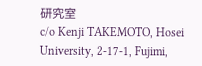研究室
c/o Kenji TAKEMOTO, Hosei University, 2-17-1, Fujimi,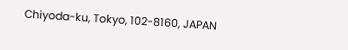Chiyoda-ku, Tokyo, 102-8160, JAPAN